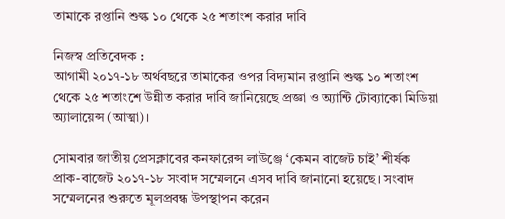তামাকে রপ্তানি শুল্ক ১০ থেকে ২৫ শতাংশ করার দাবি

নিজস্ব প্রতিবেদক :
আগামী ২০১৭-১৮ অর্থবছরে তামাকের ওপর বিদ্যমান রপ্তানি শুল্ক ১০ শতাংশ থেকে ২৫ শতাংশে উন্নীত করার দাবি জানিয়েছে প্রজ্ঞা ও অ্যান্টি টোব্যাকো মিডিয়া অ্যালায়েন্স (আত্মা)।

সোমবার জাতীয় প্রেসক্লাবের কনফারেন্স লাউঞ্জে ‘কেমন বাজেট চাই’ শীর্ষক প্রাক-বাজেট ২০১৭-১৮ সংবাদ সম্মেলনে এসব দাবি জানানো হয়েছে। সংবাদ সম্মেলনের শুরুতে মূলপ্রবন্ধ উপস্থাপন করেন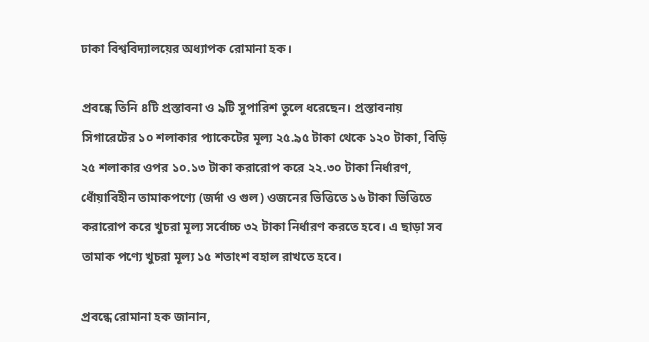ঢাকা বিশ্ববিদ্যালয়ের অধ্যাপক রোমানা হক।

প্রবন্ধে তিনি ৪টি প্রস্তাবনা ও ৯টি সুপারিশ তুলে ধরেছেন। প্রস্তাবনায় সিগারেটের ১০ শলাকার প্যাকেটের মূল্য ২৫.৯৫ টাকা থেকে ১২০ টাকা, বিড়ি ২৫ শলাকার ওপর ১০.১৩ টাকা করারোপ করে ২২.৩০ টাকা নির্ধারণ, ধোঁয়াবিহীন তামাকপণ্যে (জর্দা ও গুল) ওজনের ভিত্তিতে ১৬ টাকা ভিত্তিতে করারোপ করে খুচরা মূল্য সর্বোচ্চ ৩২ টাকা নির্ধারণ করতে হবে। এ ছাড়া সব তামাক পণ্যে খুচরা মূল্য ১৫ শতাংশ বহাল রাখতে হবে।

প্রবন্ধে রোমানা হক জানান,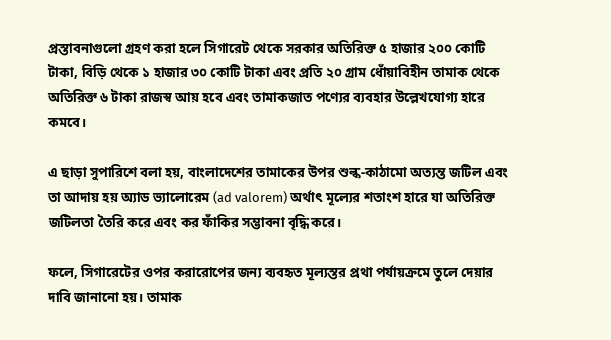প্রস্তাবনাগুলো গ্রহণ করা হলে সিগারেট থেকে সরকার অতিরিক্ত ৫ হাজার ২০০ কোটি টাকা, বিড়ি থেকে ১ হাজার ৩০ কোটি টাকা এবং প্রতি ২০ গ্রাম ধোঁয়াবিহীন তামাক থেকে অতিরিক্ত ৬ টাকা রাজস্ব আয় হবে এবং তামাকজাত পণ্যের ব্যবহার উল্লেখযোগ্য হারে কমবে।

এ ছাড়া সুপারিশে বলা হয়, বাংলাদেশের তামাকের উপর শুল্ক-কাঠামো অত্যন্ত জটিল এবং তা আদায় হয় অ্যাড ভ্যালোরেম (ad valorem) অর্থাৎ মূল্যের শতাংশ হারে যা অতিরিক্ত জটিলতা তৈরি করে এবং কর ফাঁকির সম্ভাবনা বৃদ্ধি করে।

ফলে, সিগারেটের ওপর করারোপের জন্য ব্যবহৃত মূল্যস্তর প্রথা পর্যায়ক্রমে তুলে দেয়ার দাবি জানানো হয়। তামাক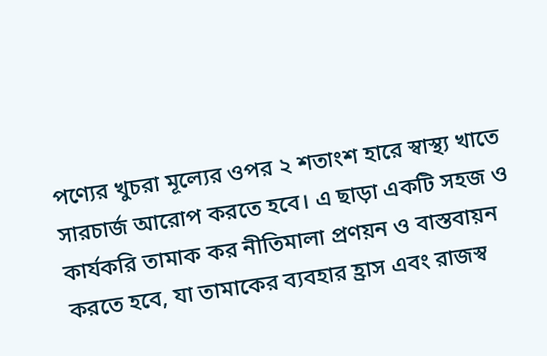পণ্যের খুচরা মূল্যের ওপর ২ শতাংশ হারে স্বাস্থ্য খাতে সারচার্জ আরোপ করতে হবে। এ ছাড়া একটি সহজ ও কার্যকরি তামাক কর নীতিমালা প্রণয়ন ও বাস্তবায়ন করতে হবে, যা তামাকের ব্যবহার হ্রাস এবং রাজস্ব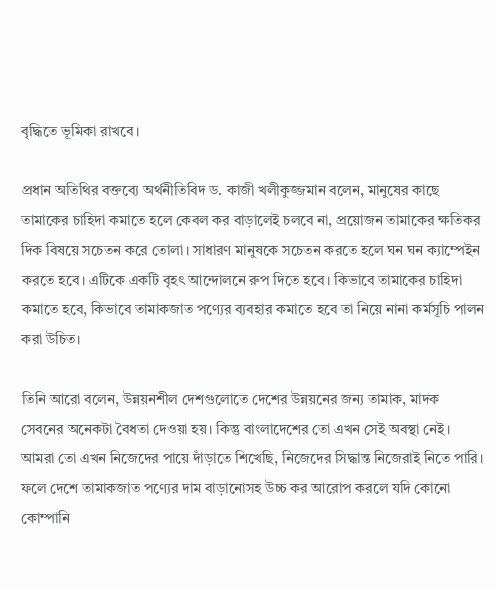বৃদ্ধিতে ভূমিকা রাখবে।

প্রধান অতিথির বক্তব্যে অর্থনীতিবিদ ড. কাজী খলীকুজ্জমান বলেন, মানুষের কাছে তামাকের চাহিদা কমাতে হলে কেবল কর বাড়ালেই চলবে না, প্রয়োজন তামাকের ক্ষতিকর দিক বিষয়ে সচেতন করে তোলা। সাধারণ মানুষকে সচেতন করতে হলে ঘন ঘন ক্যাম্পেইন করতে হবে। এটিকে একটি বৃহৎ আন্দোলনে রুপ দিতে হবে। কিভাবে তামাকের চাহিদা কমাতে হবে, কিভাবে তামাকজাত পণ্যের ব্যবহার কমাতে হবে তা নিয়ে নানা কর্মসূচি পালন করা উচিত।

তিনি আরো বলেন, উন্নয়নশীল দেশগুলোতে দেশের উন্নয়নের জন্য তামাক, মাদক সেবনের অনেকটা বৈধতা দেওয়া হয়। কিন্তু বাংলাদেশের তো এখন সেই অবস্থা নেই। আমরা তো এখন নিজেদের পায়ে দাঁড়াতে শিখেছি, নিজেদের সিদ্ধান্ত নিজেরাই নিতে পারি। ফলে দেশে তামাকজাত পণ্যের দাম বাড়ানোসহ উচ্চ কর আরোপ করলে যদি কোনো কোম্পানি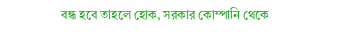বন্ধ হবে তাহলে হোক, সরকার কোম্পানি থেকে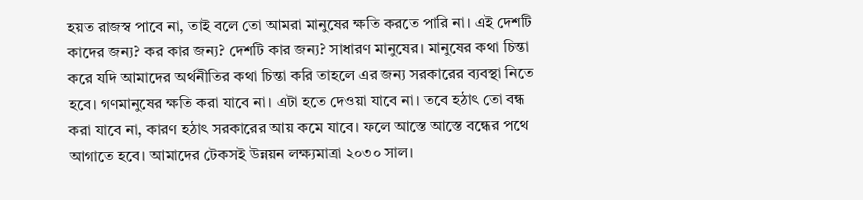হয়ত রাজস্ব পাবে না, তাই বলে তো আমরা মানুষের ক্ষতি করতে পারি না। এই দেশটি কাদের জন্য? কর কার জন্য? দেশটি কার জন্য? সাধারণ মানুষের। মানুষের কথা চিন্তা করে যদি আমাদের অর্থনীতির কথা চিন্তা করি তাহলে এর জন্য সরকারের ব্যবস্থা নিতে হবে। গণমানুষের ক্ষতি করা যাবে না। এটা হতে দেওয়া যাবে না। তবে হঠাৎ তো বন্ধ করা যাবে না, কারণ হঠাৎ সরকারের আয় কমে যাবে। ফলে আস্তে আস্তে বন্ধের পথে আগাতে হবে। আমাদের টেকসই উন্নয়ন লক্ষ্যমাত্রা ২০৩০ সাল।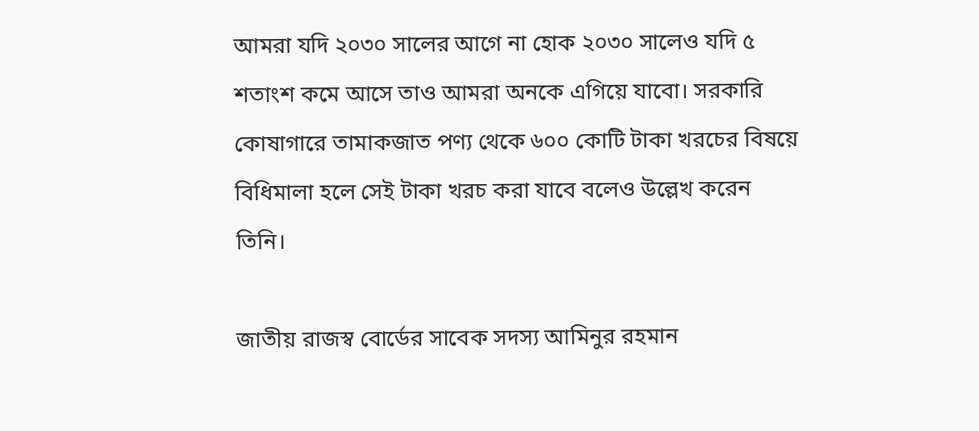আমরা যদি ২০৩০ সালের আগে না হোক ২০৩০ সালেও যদি ৫ শতাংশ কমে আসে তাও আমরা অনকে এগিয়ে যাবো। সরকারি কোষাগারে তামাকজাত পণ্য থেকে ৬০০ কোটি টাকা খরচের বিষয়ে বিধিমালা হলে সেই টাকা খরচ করা যাবে বলেও উল্লেখ করেন তিনি।

জাতীয় রাজস্ব বোর্ডের সাবেক সদস্য আমিনুর রহমান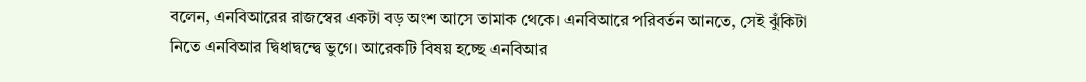বলেন, এনবিআরের রাজস্বের একটা বড় অংশ আসে তামাক থেকে। এনবিআরে পরিবর্তন আনতে, সেই ঝুঁকিটা নিতে এনবিআর দ্বিধাদ্বন্দ্বে ভুগে। আরেকটি বিষয় হচ্ছে এনবিআর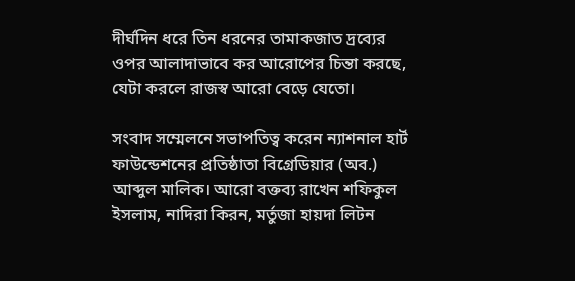দীর্ঘদিন ধরে তিন ধরনের তামাকজাত দ্রব্যের ওপর আলাদাভাবে কর আরোপের চিন্তা করছে, যেটা করলে রাজস্ব আরো বেড়ে যেতো।

সংবাদ সম্মেলনে সভাপতিত্ব করেন ন্যাশনাল হার্ট ফাউন্ডেশনের প্রতিষ্ঠাতা বিগ্রেডিয়ার (অব.) আব্দুল মালিক। আরো বক্তব্য রাখেন শফিকুল ইসলাম, নাদিরা কিরন, মর্তুজা হায়দা লিটন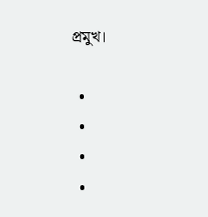প্রমুখ।

  •
  •
  •
  •